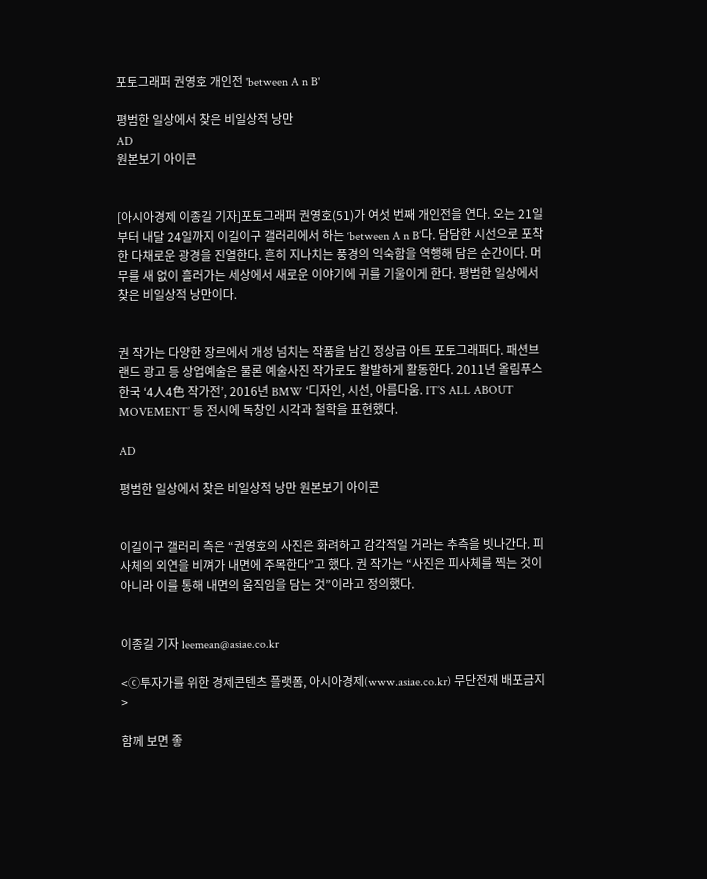포토그래퍼 권영호 개인전 'between A n B'

평범한 일상에서 찾은 비일상적 낭만
AD
원본보기 아이콘


[아시아경제 이종길 기자]포토그래퍼 권영호(51)가 여섯 번째 개인전을 연다. 오는 21일부터 내달 24일까지 이길이구 갤러리에서 하는 ‘between A n B’다. 담담한 시선으로 포착한 다채로운 광경을 진열한다. 흔히 지나치는 풍경의 익숙함을 역행해 담은 순간이다. 머무를 새 없이 흘러가는 세상에서 새로운 이야기에 귀를 기울이게 한다. 평범한 일상에서 찾은 비일상적 낭만이다.


권 작가는 다양한 장르에서 개성 넘치는 작품을 남긴 정상급 아트 포토그래퍼다. 패션브랜드 광고 등 상업예술은 물론 예술사진 작가로도 활발하게 활동한다. 2011년 올림푸스 한국 ‘4人4色 작가전’, 2016년 BMW ‘디자인, 시선, 아름다움. IT’S ALL ABOUT MOVEMENT’ 등 전시에 독창인 시각과 철학을 표현했다.

AD

평범한 일상에서 찾은 비일상적 낭만 원본보기 아이콘


이길이구 갤러리 측은 “권영호의 사진은 화려하고 감각적일 거라는 추측을 빗나간다. 피사체의 외연을 비껴가 내면에 주목한다”고 했다. 권 작가는 “사진은 피사체를 찍는 것이 아니라 이를 통해 내면의 움직임을 담는 것”이라고 정의했다.


이종길 기자 leemean@asiae.co.kr

<ⓒ투자가를 위한 경제콘텐츠 플랫폼, 아시아경제(www.asiae.co.kr) 무단전재 배포금지>

함께 보면 좋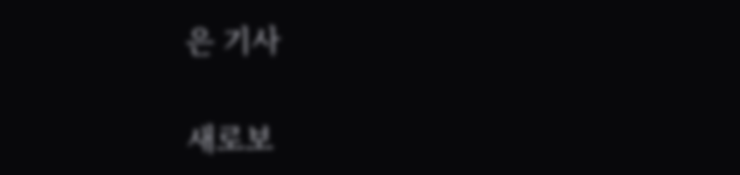은 기사

새로보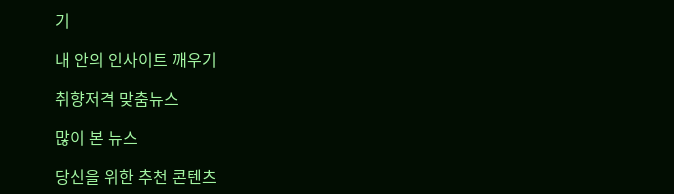기

내 안의 인사이트 깨우기

취향저격 맞춤뉴스

많이 본 뉴스

당신을 위한 추천 콘텐츠